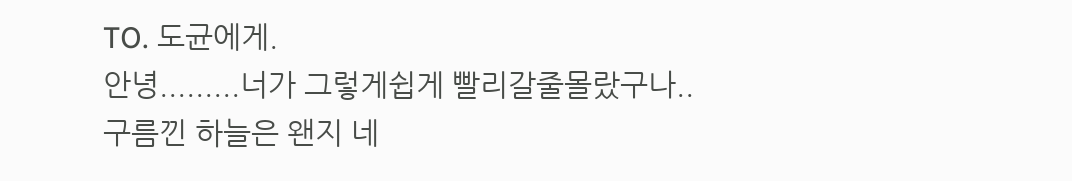TO. 도균에게.
안녕.........너가 그렇게쉽게 빨리갈줄몰랐구나..
구름낀 하늘은 왠지 네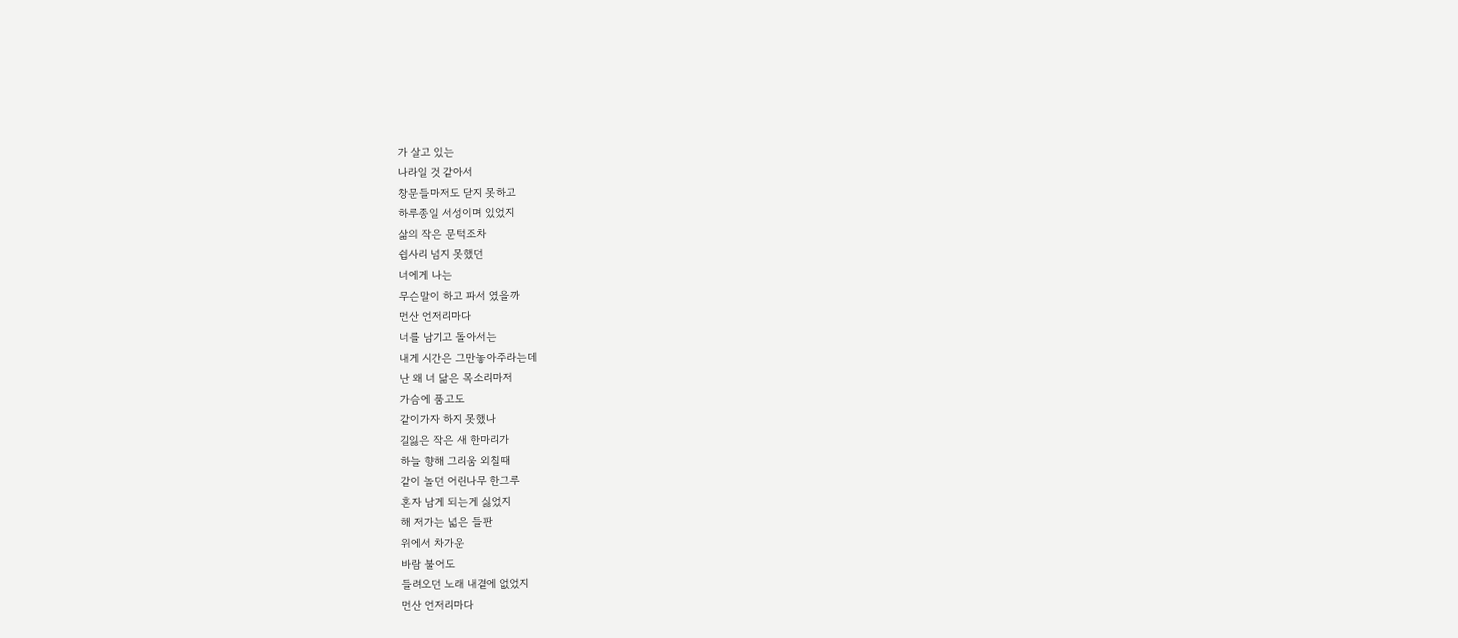가 살고 있는
나라일 것 같아서
창문들마저도 닫지 못하고
하루종일 서성이며 있었지
삶의 작은 문턱조차
쉽사리 넘지 못했던
너에게 나는
무슨말이 하고 파서 였을까
먼산 언저리마다
너를 남기고 돌아서는
내게 시간은 그만놓아주라는데
난 왜 너 닮은 목소리마저
가슴에 품고도
같이가자 하지 못했나
길잃은 작은 새 한마리가
하늘 향해 그리움 외칠때
같이 놀던 어린나무 한그루
혼자 남게 되는게 싫었지
해 저가는 넓은 들판
위에서 차가운
바람 불어도
들려오던 노래 내곁에 없었지
먼산 언저리마다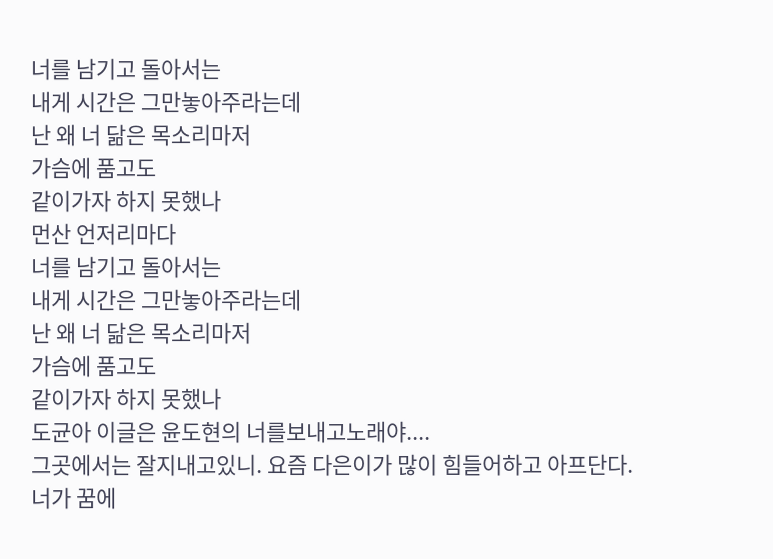너를 남기고 돌아서는
내게 시간은 그만놓아주라는데
난 왜 너 닮은 목소리마저
가슴에 품고도
같이가자 하지 못했나
먼산 언저리마다
너를 남기고 돌아서는
내게 시간은 그만놓아주라는데
난 왜 너 닮은 목소리마저
가슴에 품고도
같이가자 하지 못했나
도균아 이글은 윤도현의 너를보내고노래야....
그곳에서는 잘지내고있니. 요즘 다은이가 많이 힘들어하고 아프단다.
너가 꿈에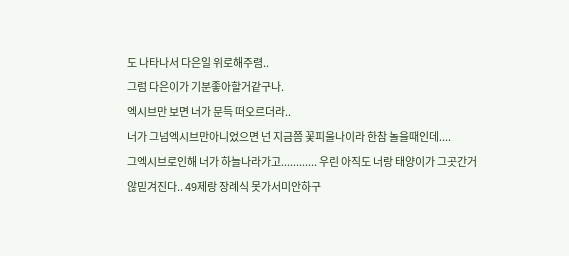도 나타나서 다은일 위로해주렴..
그럼 다은이가 기분좋아할거같구나.
엑시브만 보면 너가 문득 떠오르더라..
너가 그넘엑시브만아니었으면 넌 지금쯤 꽃피울나이라 한참 놀을때인데....
그엑시브로인해 너가 하늘나라가고............ 우린 아직도 너랑 태양이가 그곳간거
않믿겨진다.. 49제랑 장례식 못가서미안하구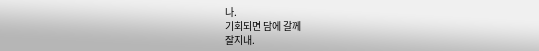나.
기회되면 담에 갈께
잘지내.